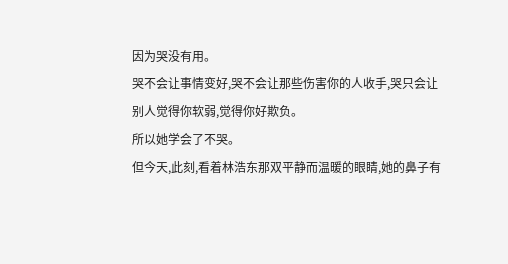因为哭没有用。
哭不会让事情变好,哭不会让那些伤害你的人收手,哭只会让别人觉得你软弱,觉得你好欺负。
所以她学会了不哭。
但今天,此刻,看着林浩东那双平静而温暖的眼睛,她的鼻子有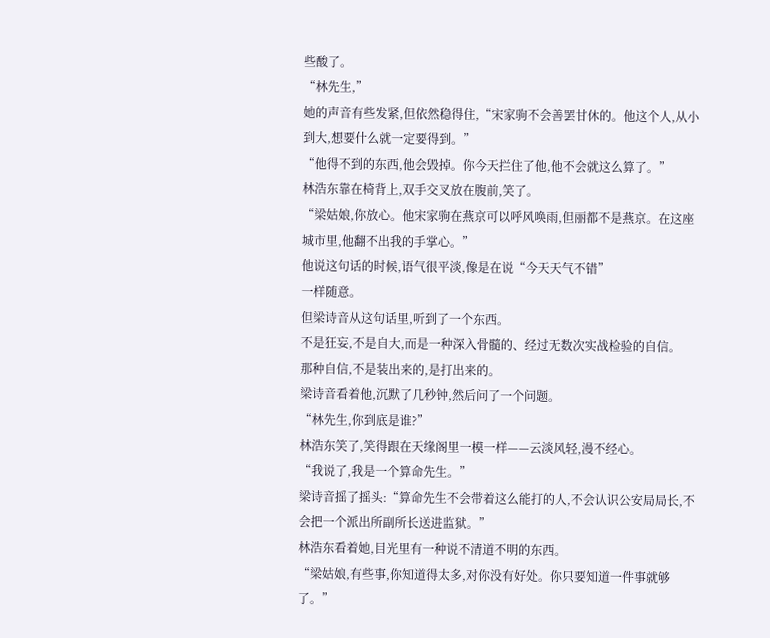些酸了。
“林先生,”
她的声音有些发紧,但依然稳得住,“宋家驹不会善罢甘休的。他这个人,从小到大,想要什么就一定要得到。”
“他得不到的东西,他会毁掉。你今天拦住了他,他不会就这么算了。”
林浩东靠在椅背上,双手交叉放在腹前,笑了。
“梁姑娘,你放心。他宋家驹在燕京可以呼风唤雨,但丽都不是燕京。在这座城市里,他翻不出我的手掌心。”
他说这句话的时候,语气很平淡,像是在说“今天天气不错”
一样随意。
但梁诗音从这句话里,听到了一个东西。
不是狂妄,不是自大,而是一种深入骨髓的、经过无数次实战检验的自信。
那种自信,不是装出来的,是打出来的。
梁诗音看着他,沉默了几秒钟,然后问了一个问题。
“林先生,你到底是谁?”
林浩东笑了,笑得跟在天缘阁里一模一样——云淡风轻,漫不经心。
“我说了,我是一个算命先生。”
梁诗音摇了摇头:“算命先生不会带着这么能打的人,不会认识公安局局长,不会把一个派出所副所长送进监狱。”
林浩东看着她,目光里有一种说不清道不明的东西。
“梁姑娘,有些事,你知道得太多,对你没有好处。你只要知道一件事就够了。”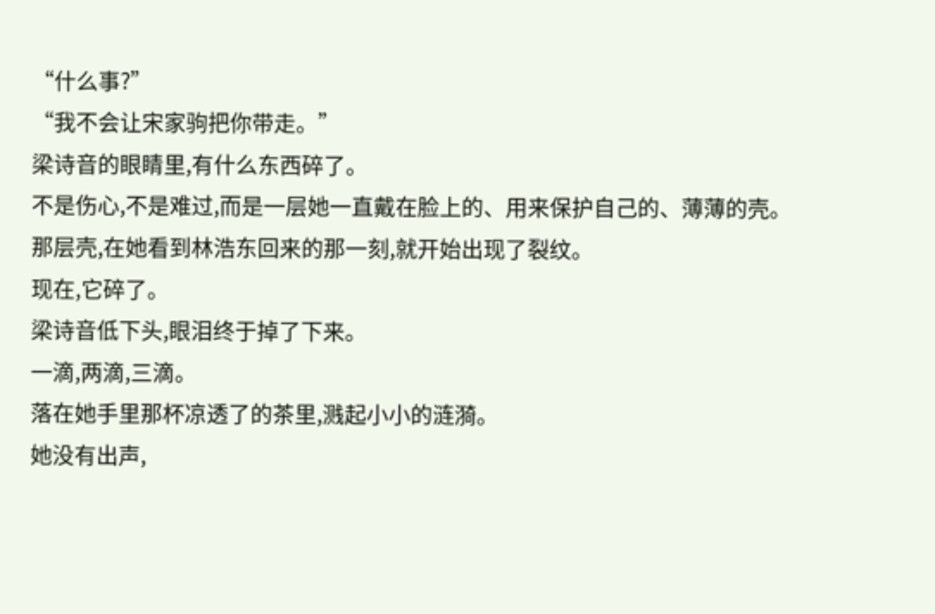“什么事?”
“我不会让宋家驹把你带走。”
梁诗音的眼睛里,有什么东西碎了。
不是伤心,不是难过,而是一层她一直戴在脸上的、用来保护自己的、薄薄的壳。
那层壳,在她看到林浩东回来的那一刻,就开始出现了裂纹。
现在,它碎了。
梁诗音低下头,眼泪终于掉了下来。
一滴,两滴,三滴。
落在她手里那杯凉透了的茶里,溅起小小的涟漪。
她没有出声,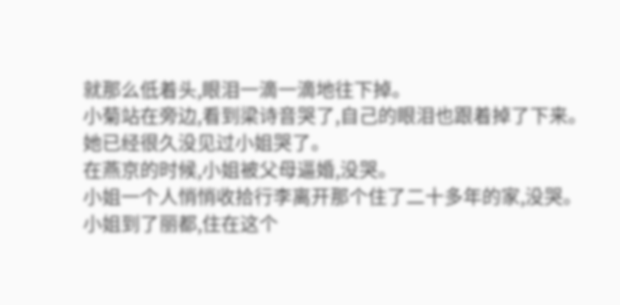就那么低着头,眼泪一滴一滴地往下掉。
小菊站在旁边,看到梁诗音哭了,自己的眼泪也跟着掉了下来。
她已经很久没见过小姐哭了。
在燕京的时候,小姐被父母逼婚,没哭。
小姐一个人悄悄收拾行李离开那个住了二十多年的家,没哭。
小姐到了丽都,住在这个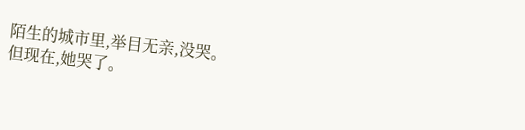陌生的城市里,举目无亲,没哭。
但现在,她哭了。